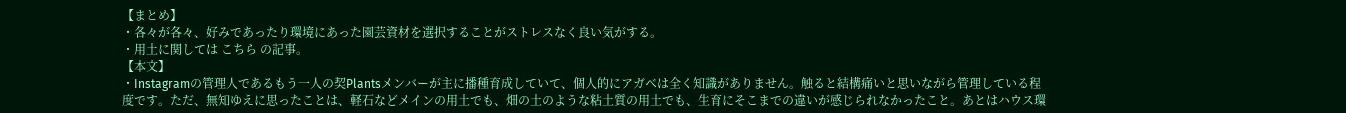【まとめ】
・各々が各々、好みであったり環境にあった園芸資材を選択することがストレスなく良い気がする。
・用土に関しては こちら の記事。
【本文】
・Instagramの管理人であるもう一人の契Plantsメンバーが主に播種育成していて、個人的にアガベは全く知識がありません。触ると結構痛いと思いながら管理している程度です。ただ、無知ゆえに思ったことは、軽石などメインの用土でも、畑の土のような粘土質の用土でも、生育にそこまでの違いが感じられなかったこと。あとはハウス環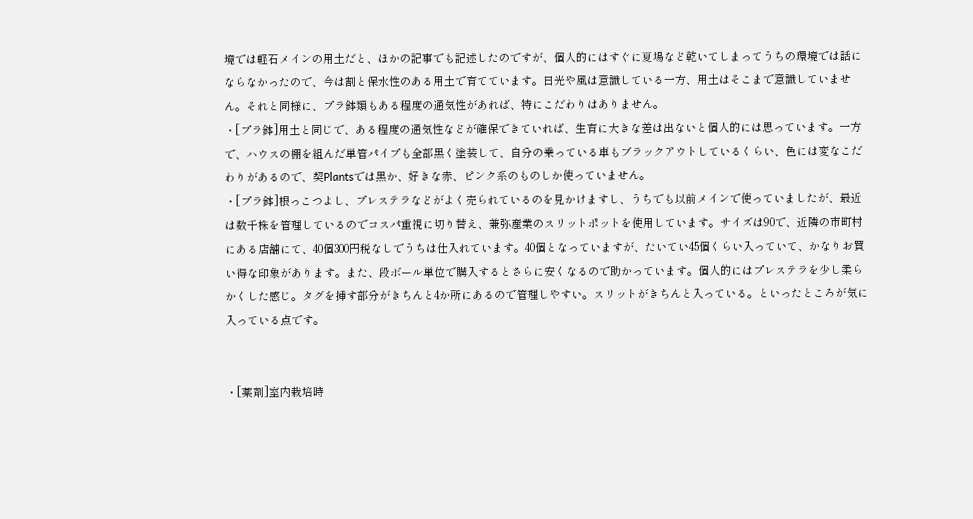境では軽石メインの用土だと、ほかの記事でも記述したのですが、個人的にはすぐに夏場など乾いてしまってうちの環境では話にならなかったので、今は割と保水性のある用土で育てています。日光や風は意識している一方、用土はそこまで意識していません。それと同様に、プラ鉢類もある程度の通気性があれば、特にこだわりはありません。
・[プラ鉢]用土と同じで、ある程度の通気性などが確保できていれば、生育に大きな差は出ないと個人的には思っています。一方で、ハウスの棚を組んだ単管パイプも全部黒く塗装して、自分の乗っている車もブラックアウトしているくらい、色には変なこだわりがあるので、契Plantsでは黒か、好きな赤、ピンク系のものしか使っていません。
・[プラ鉢]根っこつよし、プレステラなどがよく売られているのを見かけますし、うちでも以前メインで使っていましたが、最近は数千株を管理しているのでコスパ重視に切り替え、兼弥産業のスリットポットを使用しています。サイズは90で、近隣の市町村にある店舗にて、40個300円税なしでうちは仕入れています。40個となっていますが、たいてい45個くらい入っていて、かなりお買い得な印象があります。また、段ボール単位で購入するとさらに安くなるので助かっています。個人的にはプレステラを少し柔らかくした感じ。タグを挿す部分がきちんと4か所にあるので管理しやすい。スリットがきちんと入っている。といったところが気に入っている点です。


・[薬剤]室内栽培時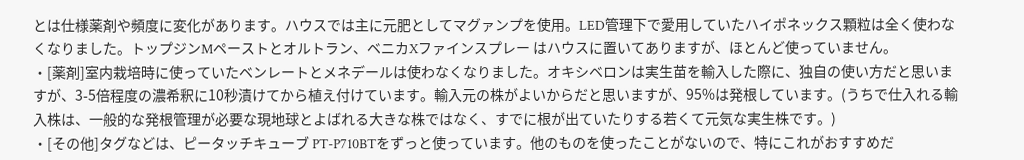とは仕様薬剤や頻度に変化があります。ハウスでは主に元肥としてマグァンプを使用。LED管理下で愛用していたハイポネックス顆粒は全く使わなくなりました。トップジンMペーストとオルトラン、ベニカXファインスプレー はハウスに置いてありますが、ほとんど使っていません。
・[薬剤]室内栽培時に使っていたベンレートとメネデールは使わなくなりました。オキシベロンは実生苗を輸入した際に、独自の使い方だと思いますが、3-5倍程度の濃希釈に10秒漬けてから植え付けています。輸入元の株がよいからだと思いますが、95%は発根しています。(うちで仕入れる輸入株は、一般的な発根管理が必要な現地球とよばれる大きな株ではなく、すでに根が出ていたりする若くて元気な実生株です。)
・[その他]タグなどは、ピータッチキューブ PT-P710BTをずっと使っています。他のものを使ったことがないので、特にこれがおすすめだ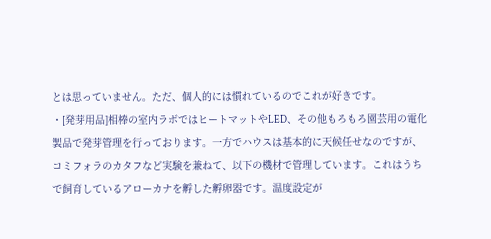とは思っていません。ただ、個人的には慣れているのでこれが好きです。
・[発芽用品]相棒の室内ラボではヒートマットやLED、その他もろもろ園芸用の電化製品で発芽管理を行っております。一方でハウスは基本的に天候任せなのですが、コミフォラのカタフなど実験を兼ねて、以下の機材で管理しています。これはうちで飼育しているアローカナを孵した孵卵器です。温度設定が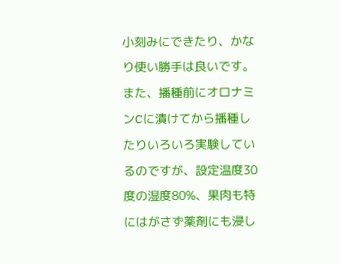小刻みにできたり、かなり使い勝手は良いです。また、播種前にオロナミンCに漬けてから播種したりいろいろ実験しているのですが、設定温度30度の湿度80%、果肉も特にはがさず薬剤にも浸し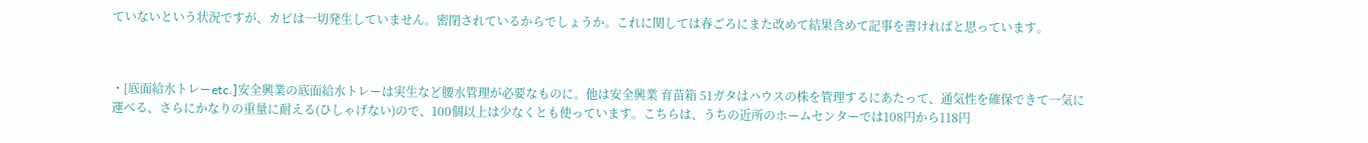ていないという状況ですが、カビは一切発生していません。密閉されているからでしょうか。これに関しては春ごろにまた改めて結果含めて記事を書ければと思っています。



・[底面給水トレーetc.]安全興業の底面給水トレーは実生など腰水管理が必要なものに。他は安全興業 育苗箱 51ガタはハウスの株を管理するにあたって、通気性を確保できて一気に運べる、さらにかなりの重量に耐える(ひしゃげない)ので、100個以上は少なくとも使っています。こちらは、うちの近所のホームセンターでは108円から118円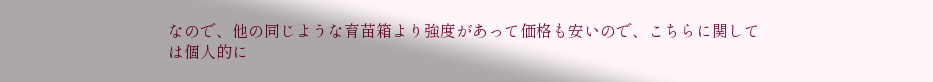なので、他の同じような育苗箱より強度があって価格も安いので、こちらに関しては個人的に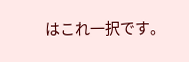はこれ一択です。